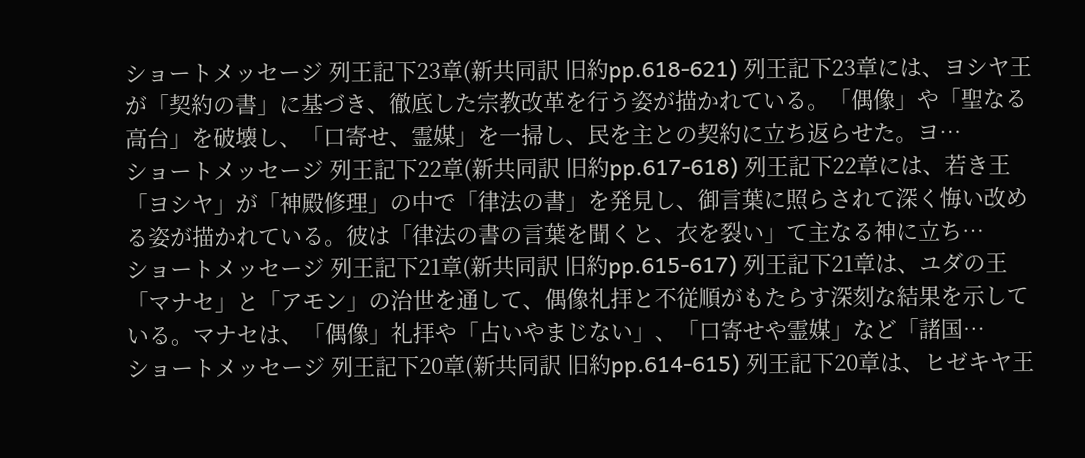ショートメッセージ 列王記下23章(新共同訳 旧約pp.618-621) 列王記下23章には、ヨシヤ王が「契約の書」に基づき、徹底した宗教改革を行う姿が描かれている。「偶像」や「聖なる高台」を破壊し、「口寄せ、霊媒」を一掃し、民を主との契約に立ち返らせた。ヨ…
ショートメッセージ 列王記下22章(新共同訳 旧約pp.617-618) 列王記下22章には、若き王「ヨシヤ」が「神殿修理」の中で「律法の書」を発見し、御言葉に照らされて深く悔い改める姿が描かれている。彼は「律法の書の言葉を聞くと、衣を裂い」て主なる神に立ち…
ショートメッセージ 列王記下21章(新共同訳 旧約pp.615-617) 列王記下21章は、ユダの王「マナセ」と「アモン」の治世を通して、偶像礼拝と不従順がもたらす深刻な結果を示している。マナセは、「偶像」礼拝や「占いやまじない」、「口寄せや霊媒」など「諸国…
ショートメッセージ 列王記下20章(新共同訳 旧約pp.614-615) 列王記下20章は、ヒゼキヤ王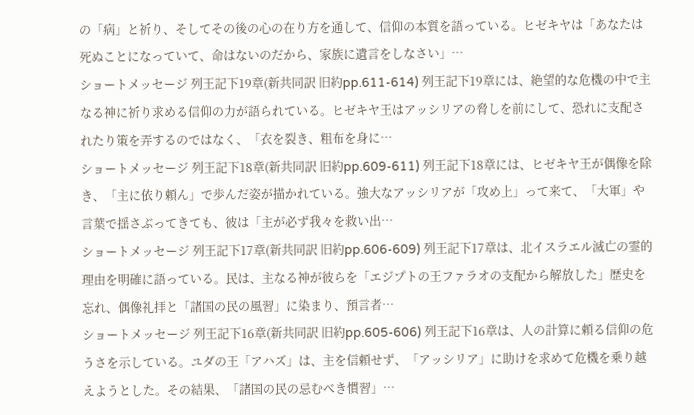の「病」と祈り、そしてその後の心の在り方を通して、信仰の本質を語っている。ヒゼキヤは「あなたは死ぬことになっていて、命はないのだから、家族に遺言をしなさい」…
ショートメッセージ 列王記下19章(新共同訳 旧約pp.611-614) 列王記下19章には、絶望的な危機の中で主なる神に祈り求める信仰の力が語られている。ヒゼキヤ王はアッシリアの脅しを前にして、恐れに支配されたり策を弄するのではなく、「衣を裂き、粗布を身に…
ショートメッセージ 列王記下18章(新共同訳 旧約pp.609-611) 列王記下18章には、ヒゼキヤ王が偶像を除き、「主に依り頼ん」で歩んだ姿が描かれている。強大なアッシリアが「攻め上」って来て、「大軍」や言葉で揺さぶってきても、彼は「主が必ず我々を救い出…
ショートメッセージ 列王記下17章(新共同訳 旧約pp.606-609) 列王記下17章は、北イスラエル滅亡の霊的理由を明確に語っている。民は、主なる神が彼らを「エジプトの王ファラオの支配から解放した」歴史を忘れ、偶像礼拝と「諸国の民の風習」に染まり、預言者…
ショートメッセージ 列王記下16章(新共同訳 旧約pp.605-606) 列王記下16章は、人の計算に頼る信仰の危うさを示している。ユダの王「アハズ」は、主を信頼せず、「アッシリア」に助けを求めて危機を乗り越えようとした。その結果、「諸国の民の忌むべき慣習」…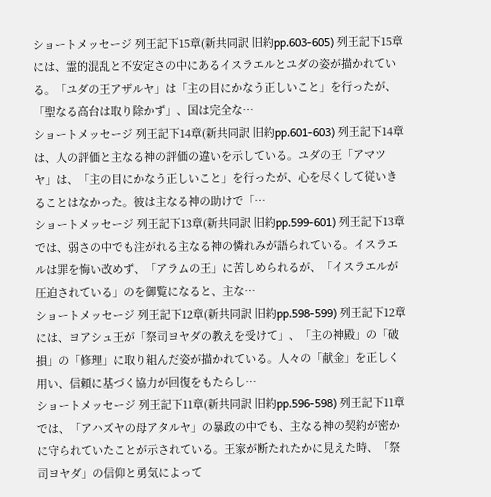ショートメッセージ 列王記下15章(新共同訳 旧約pp.603-605) 列王記下15章には、霊的混乱と不安定さの中にあるイスラエルとユダの姿が描かれている。「ユダの王アザルヤ」は「主の目にかなう正しいこと」を行ったが、「聖なる高台は取り除かず」、国は完全な…
ショートメッセージ 列王記下14章(新共同訳 旧約pp.601-603) 列王記下14章は、人の評価と主なる神の評価の違いを示している。ユダの王「アマツヤ」は、「主の目にかなう正しいこと」を行ったが、心を尽くして従いきることはなかった。彼は主なる神の助けで「…
ショートメッセージ 列王記下13章(新共同訳 旧約pp.599-601) 列王記下13章では、弱さの中でも注がれる主なる神の憐れみが語られている。イスラエルは罪を悔い改めず、「アラムの王」に苦しめられるが、「イスラエルが圧迫されている」のを御覧になると、主な…
ショートメッセージ 列王記下12章(新共同訳 旧約pp.598-599) 列王記下12章には、ヨアシュ王が「祭司ヨヤダの教えを受けて」、「主の神殿」の「破損」の「修理」に取り組んだ姿が描かれている。人々の「献金」を正しく用い、信頼に基づく協力が回復をもたらし…
ショートメッセージ 列王記下11章(新共同訳 旧約pp.596-598) 列王記下11章では、「アハズヤの母アタルヤ」の暴政の中でも、主なる神の契約が密かに守られていたことが示されている。王家が断たれたかに見えた時、「祭司ヨヤダ」の信仰と勇気によって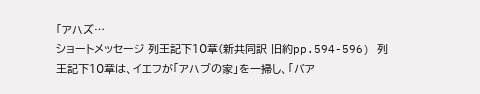「アハズ…
ショートメッセージ 列王記下10章(新共同訳 旧約pp.594-596) 列王記下10章は、イエフが「アハブの家」を一掃し、「バア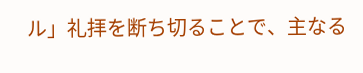ル」礼拝を断ち切ることで、主なる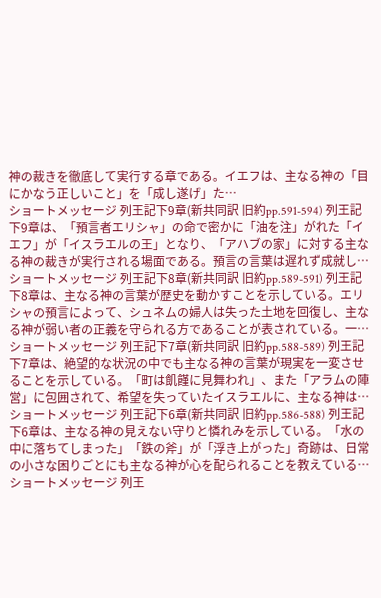神の裁きを徹底して実行する章である。イエフは、主なる神の「目にかなう正しいこと」を「成し遂げ」た…
ショートメッセージ 列王記下9章(新共同訳 旧約pp.591-594) 列王記下9章は、「預言者エリシャ」の命で密かに「油を注」がれた「イエフ」が「イスラエルの王」となり、「アハブの家」に対する主なる神の裁きが実行される場面である。預言の言葉は遅れず成就し…
ショートメッセージ 列王記下8章(新共同訳 旧約pp.589-591) 列王記下8章は、主なる神の言葉が歴史を動かすことを示している。エリシャの預言によって、シュネムの婦人は失った土地を回復し、主なる神が弱い者の正義を守られる方であることが表されている。一…
ショートメッセージ 列王記下7章(新共同訳 旧約pp.588-589) 列王記下7章は、絶望的な状況の中でも主なる神の言葉が現実を一変させることを示している。「町は飢饉に見舞われ」、また「アラムの陣営」に包囲されて、希望を失っていたイスラエルに、主なる神は…
ショートメッセージ 列王記下6章(新共同訳 旧約pp.586-588) 列王記下6章は、主なる神の見えない守りと憐れみを示している。「水の中に落ちてしまった」「鉄の斧」が「浮き上がった」奇跡は、日常の小さな困りごとにも主なる神が心を配られることを教えている…
ショートメッセージ 列王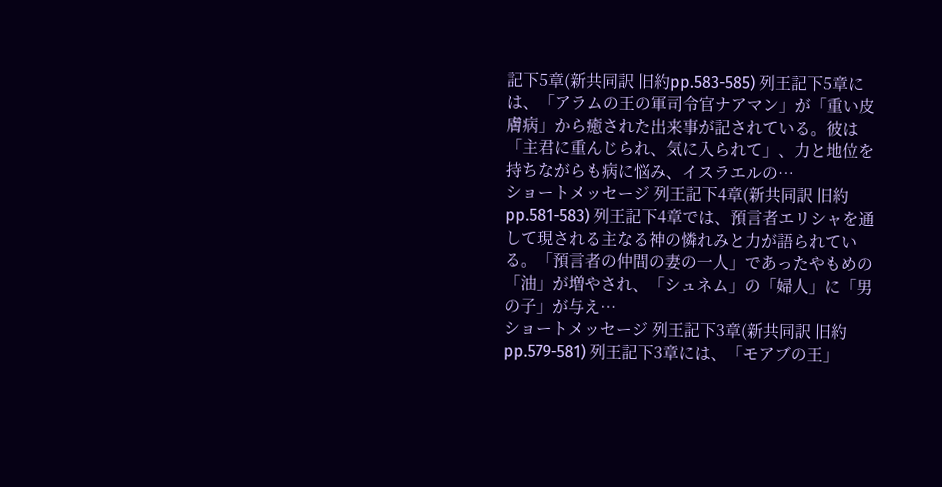記下5章(新共同訳 旧約pp.583-585) 列王記下5章には、「アラムの王の軍司令官ナアマン」が「重い皮膚病」から癒された出来事が記されている。彼は「主君に重んじられ、気に入られて」、力と地位を持ちながらも病に悩み、イスラエルの…
ショートメッセージ 列王記下4章(新共同訳 旧約pp.581-583) 列王記下4章では、預言者エリシャを通して現される主なる神の憐れみと力が語られている。「預言者の仲間の妻の一人」であったやもめの「油」が増やされ、「シュネム」の「婦人」に「男の子」が与え…
ショートメッセージ 列王記下3章(新共同訳 旧約pp.579-581) 列王記下3章には、「モアブの王」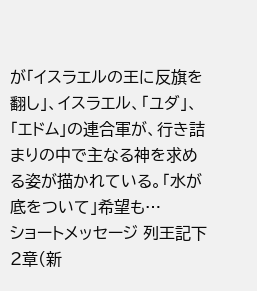が「イスラエルの王に反旗を翻し」、イスラエル、「ユダ」、「エドム」の連合軍が、行き詰まりの中で主なる神を求める姿が描かれている。「水が底をついて」希望も…
ショートメッセージ 列王記下2章(新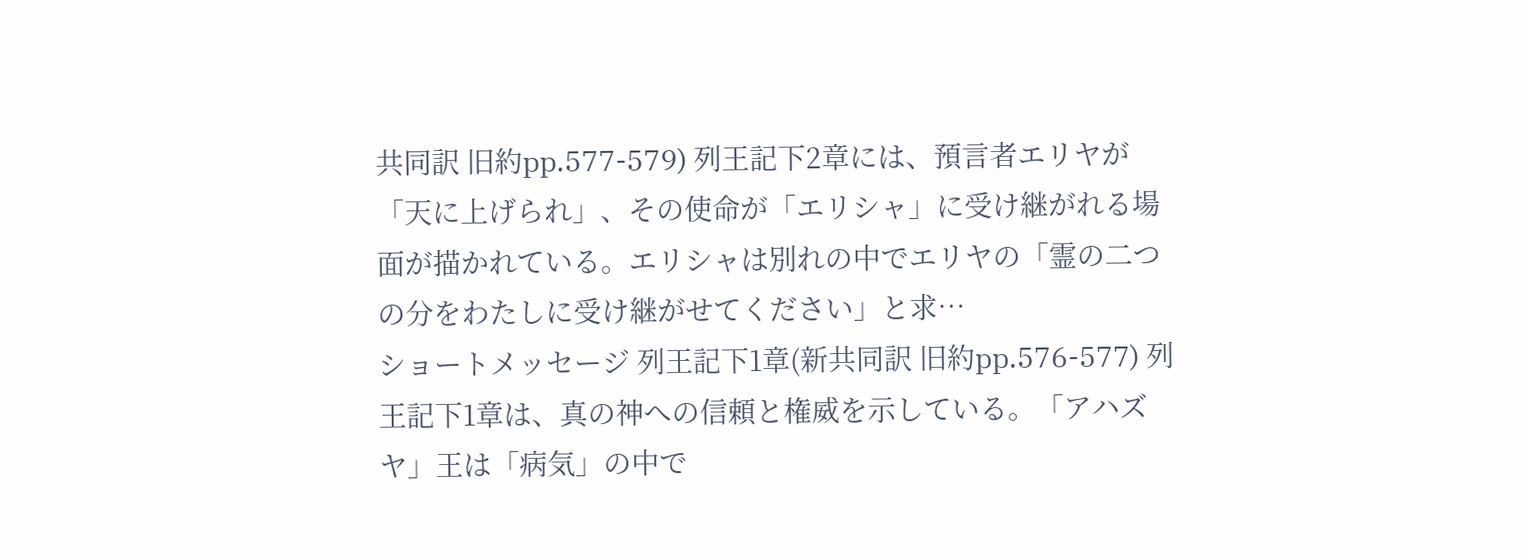共同訳 旧約pp.577-579) 列王記下2章には、預言者エリヤが「天に上げられ」、その使命が「エリシャ」に受け継がれる場面が描かれている。エリシャは別れの中でエリヤの「霊の二つの分をわたしに受け継がせてください」と求…
ショートメッセージ 列王記下1章(新共同訳 旧約pp.576-577) 列王記下1章は、真の神への信頼と権威を示している。「アハズヤ」王は「病気」の中で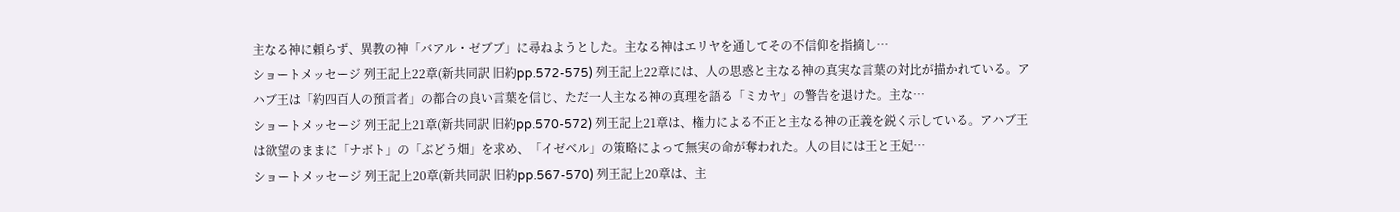主なる神に頼らず、異教の神「バアル・ゼブブ」に尋ねようとした。主なる神はエリヤを通してその不信仰を指摘し…
ショートメッセージ 列王記上22章(新共同訳 旧約pp.572-575) 列王記上22章には、人の思惑と主なる神の真実な言葉の対比が描かれている。アハブ王は「約四百人の預言者」の都合の良い言葉を信じ、ただ一人主なる神の真理を語る「ミカヤ」の警告を退けた。主な…
ショートメッセージ 列王記上21章(新共同訳 旧約pp.570-572) 列王記上21章は、権力による不正と主なる神の正義を鋭く示している。アハブ王は欲望のままに「ナボト」の「ぶどう畑」を求め、「イゼベル」の策略によって無実の命が奪われた。人の目には王と王妃…
ショートメッセージ 列王記上20章(新共同訳 旧約pp.567-570) 列王記上20章は、主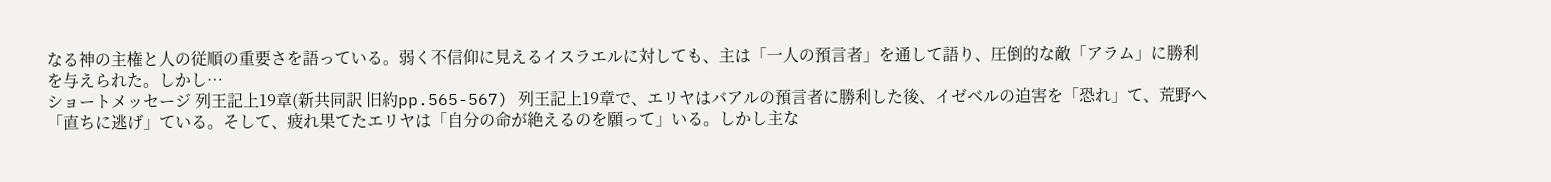なる神の主権と人の従順の重要さを語っている。弱く不信仰に見えるイスラエルに対しても、主は「一人の預言者」を通して語り、圧倒的な敵「アラム」に勝利を与えられた。しかし…
ショートメッセージ 列王記上19章(新共同訳 旧約pp.565-567) 列王記上19章で、エリヤはバアルの預言者に勝利した後、イゼベルの迫害を「恐れ」て、荒野へ「直ちに逃げ」ている。そして、疲れ果てたエリヤは「自分の命が絶えるのを願って」いる。しかし主な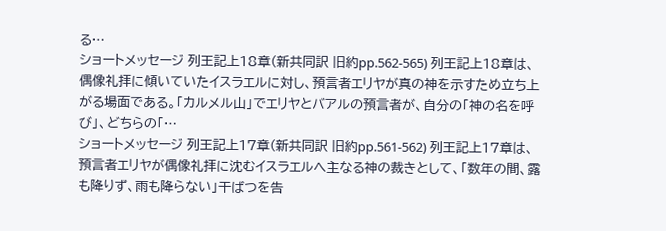る…
ショートメッセージ 列王記上18章(新共同訳 旧約pp.562-565) 列王記上18章は、偶像礼拝に傾いていたイスラエルに対し、預言者エリヤが真の神を示すため立ち上がる場面である。「カルメル山」でエリヤとバアルの預言者が、自分の「神の名を呼び」、どちらの「…
ショートメッセージ 列王記上17章(新共同訳 旧約pp.561-562) 列王記上17章は、預言者エリヤが偶像礼拝に沈むイスラエルへ主なる神の裁きとして、「数年の間、露も降りず、雨も降らない」干ばつを告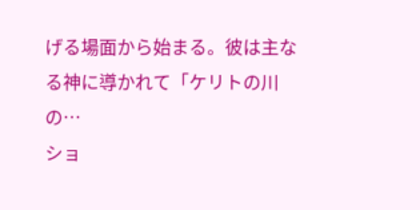げる場面から始まる。彼は主なる神に導かれて「ケリトの川の…
ショ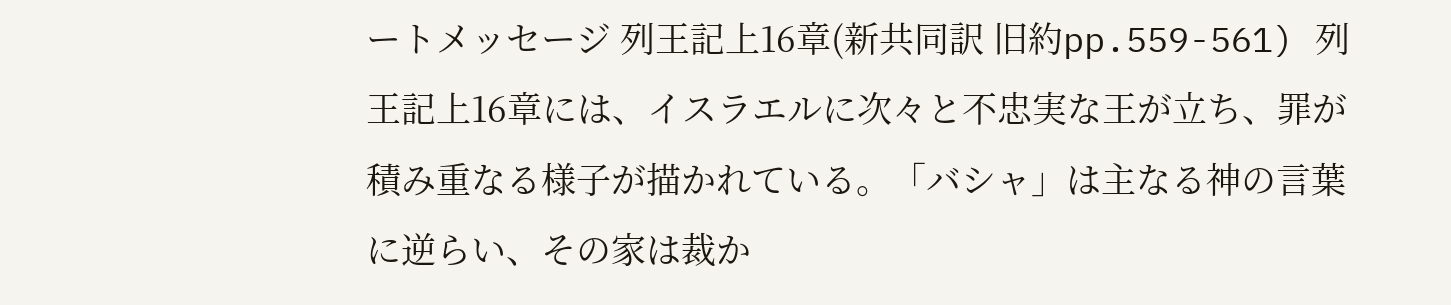ートメッセージ 列王記上16章(新共同訳 旧約pp.559-561) 列王記上16章には、イスラエルに次々と不忠実な王が立ち、罪が積み重なる様子が描かれている。「バシャ」は主なる神の言葉に逆らい、その家は裁か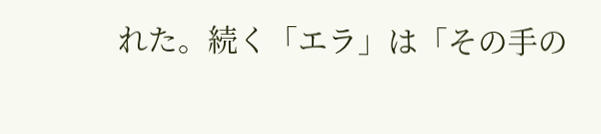れた。続く「エラ」は「その手の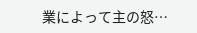業によって主の怒…